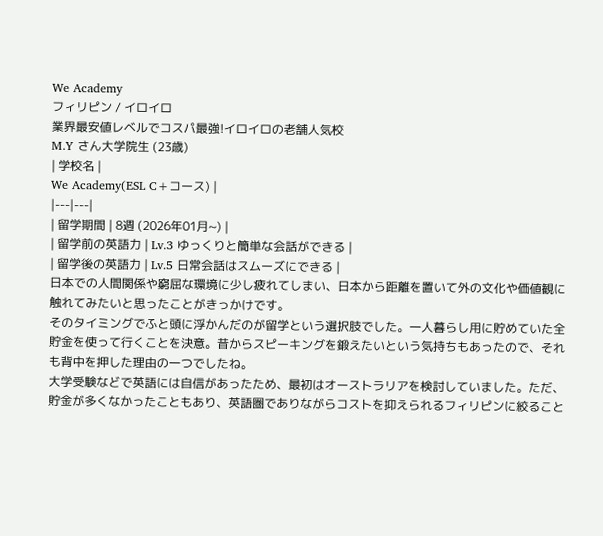We Academy
フィリピン / イロイロ
業界最安値レベルでコスパ最強!イロイロの老舗人気校
M.Y さん大学院生 (23歳)
| 学校名 |
We Academy(ESL C+コース) |
|---|---|
| 留学期間 | 8週 (2026年01月~) |
| 留学前の英語力 | Lv.3 ゆっくりと簡単な会話ができる |
| 留学後の英語力 | Lv.5 日常会話はスムーズにできる |
日本での人間関係や窮屈な環境に少し疲れてしまい、日本から距離を置いて外の文化や価値観に触れてみたいと思ったことがきっかけです。
そのタイミングでふと頭に浮かんだのが留学という選択肢でした。一人暮らし用に貯めていた全貯金を使って行くことを決意。昔からスピーキングを鍛えたいという気持ちもあったので、それも背中を押した理由の一つでしたね。
大学受験などで英語には自信があったため、最初はオーストラリアを検討していました。ただ、貯金が多くなかったこともあり、英語圏でありながらコストを抑えられるフィリピンに絞ること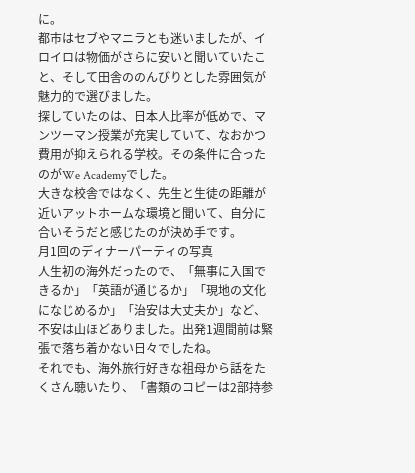に。
都市はセブやマニラとも迷いましたが、イロイロは物価がさらに安いと聞いていたこと、そして田舎ののんびりとした雰囲気が魅力的で選びました。
探していたのは、日本人比率が低めで、マンツーマン授業が充実していて、なおかつ費用が抑えられる学校。その条件に合ったのがWe Academyでした。
大きな校舎ではなく、先生と生徒の距離が近いアットホームな環境と聞いて、自分に合いそうだと感じたのが決め手です。
月1回のディナーパーティの写真
人生初の海外だったので、「無事に入国できるか」「英語が通じるか」「現地の文化になじめるか」「治安は大丈夫か」など、不安は山ほどありました。出発1週間前は緊張で落ち着かない日々でしたね。
それでも、海外旅行好きな祖母から話をたくさん聴いたり、「書類のコピーは2部持参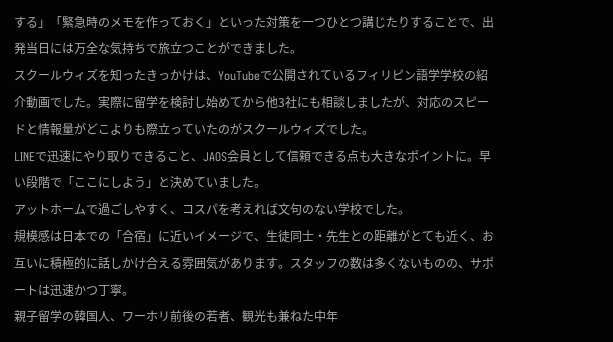する」「緊急時のメモを作っておく」といった対策を一つひとつ講じたりすることで、出発当日には万全な気持ちで旅立つことができました。
スクールウィズを知ったきっかけは、YouTubeで公開されているフィリピン語学学校の紹介動画でした。実際に留学を検討し始めてから他3社にも相談しましたが、対応のスピードと情報量がどこよりも際立っていたのがスクールウィズでした。
LINEで迅速にやり取りできること、JAOS会員として信頼できる点も大きなポイントに。早い段階で「ここにしよう」と決めていました。
アットホームで過ごしやすく、コスパを考えれば文句のない学校でした。
規模感は日本での「合宿」に近いイメージで、生徒同士・先生との距離がとても近く、お互いに積極的に話しかけ合える雰囲気があります。スタッフの数は多くないものの、サポートは迅速かつ丁寧。
親子留学の韓国人、ワーホリ前後の若者、観光も兼ねた中年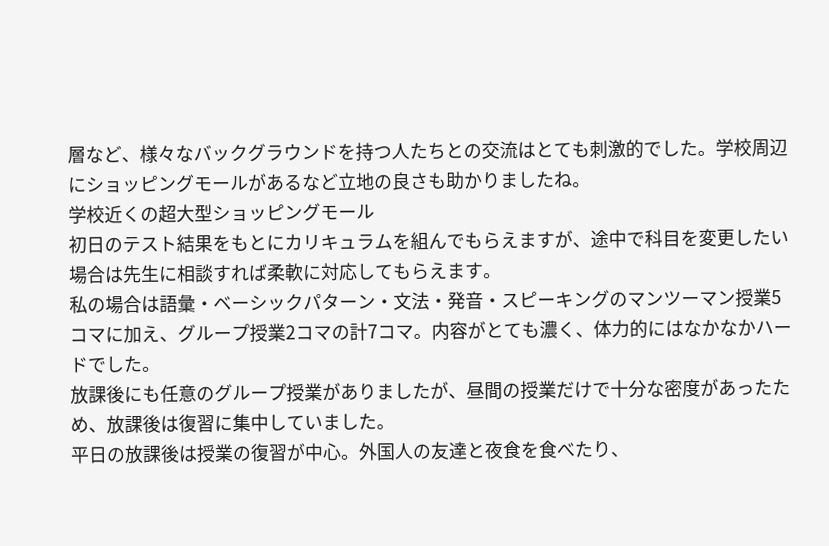層など、様々なバックグラウンドを持つ人たちとの交流はとても刺激的でした。学校周辺にショッピングモールがあるなど立地の良さも助かりましたね。
学校近くの超大型ショッピングモール
初日のテスト結果をもとにカリキュラムを組んでもらえますが、途中で科目を変更したい場合は先生に相談すれば柔軟に対応してもらえます。
私の場合は語彙・ベーシックパターン・文法・発音・スピーキングのマンツーマン授業5コマに加え、グループ授業2コマの計7コマ。内容がとても濃く、体力的にはなかなかハードでした。
放課後にも任意のグループ授業がありましたが、昼間の授業だけで十分な密度があったため、放課後は復習に集中していました。
平日の放課後は授業の復習が中心。外国人の友達と夜食を食べたり、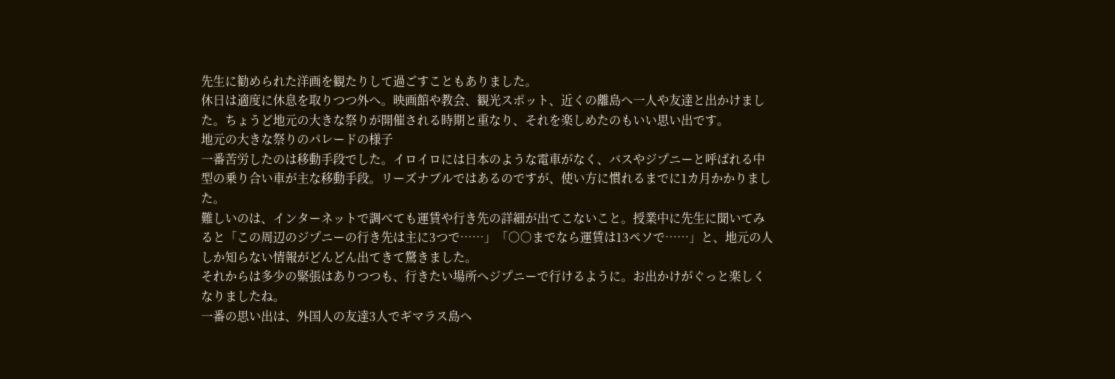先生に勧められた洋画を観たりして過ごすこともありました。
休日は適度に休息を取りつつ外へ。映画館や教会、観光スポット、近くの離島へ一人や友達と出かけました。ちょうど地元の大きな祭りが開催される時期と重なり、それを楽しめたのもいい思い出です。
地元の大きな祭りのパレードの様子
一番苦労したのは移動手段でした。イロイロには日本のような電車がなく、バスやジプニーと呼ばれる中型の乗り合い車が主な移動手段。リーズナブルではあるのですが、使い方に慣れるまでに1カ月かかりました。
難しいのは、インターネットで調べても運賃や行き先の詳細が出てこないこと。授業中に先生に聞いてみると「この周辺のジプニーの行き先は主に3つで……」「○○までなら運賃は13ペソで……」と、地元の人しか知らない情報がどんどん出てきて驚きました。
それからは多少の緊張はありつつも、行きたい場所へジプニーで行けるように。お出かけがぐっと楽しくなりましたね。
一番の思い出は、外国人の友達3人でギマラス島へ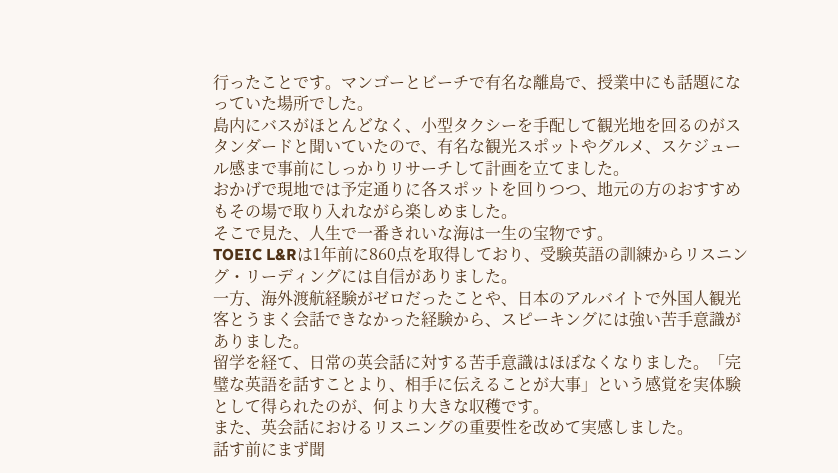行ったことです。マンゴーとビーチで有名な離島で、授業中にも話題になっていた場所でした。
島内にバスがほとんどなく、小型タクシーを手配して観光地を回るのがスタンダードと聞いていたので、有名な観光スポットやグルメ、スケジュール感まで事前にしっかりリサーチして計画を立てました。
おかげで現地では予定通りに各スポットを回りつつ、地元の方のおすすめもその場で取り入れながら楽しめました。
そこで見た、人生で一番きれいな海は一生の宝物です。
TOEIC L&Rは1年前に860点を取得しており、受験英語の訓練からリスニング・リーディングには自信がありました。
一方、海外渡航経験がゼロだったことや、日本のアルバイトで外国人観光客とうまく会話できなかった経験から、スピーキングには強い苦手意識がありました。
留学を経て、日常の英会話に対する苦手意識はほぼなくなりました。「完璧な英語を話すことより、相手に伝えることが大事」という感覚を実体験として得られたのが、何より大きな収穫です。
また、英会話におけるリスニングの重要性を改めて実感しました。
話す前にまず聞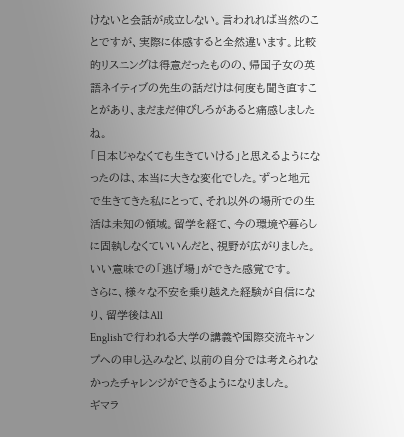けないと会話が成立しない。言われれば当然のことですが、実際に体感すると全然違います。比較的リスニングは得意だったものの、帰国子女の英語ネイティブの先生の話だけは何度も聞き直すことがあり、まだまだ伸びしろがあると痛感しましたね。
「日本じゃなくても生きていける」と思えるようになったのは、本当に大きな変化でした。ずっと地元で生きてきた私にとって、それ以外の場所での生活は未知の領域。留学を経て、今の環境や暮らしに固執しなくていいんだと、視野が広がりました。
いい意味での「逃げ場」ができた感覚です。
さらに、様々な不安を乗り越えた経験が自信になり、留学後はAll
Englishで行われる大学の講義や国際交流キャンプへの申し込みなど、以前の自分では考えられなかったチャレンジができるようになりました。
ギマラ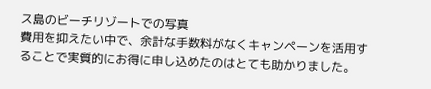ス島のビーチリゾートでの写真
費用を抑えたい中で、余計な手数料がなくキャンペーンを活用することで実質的にお得に申し込めたのはとても助かりました。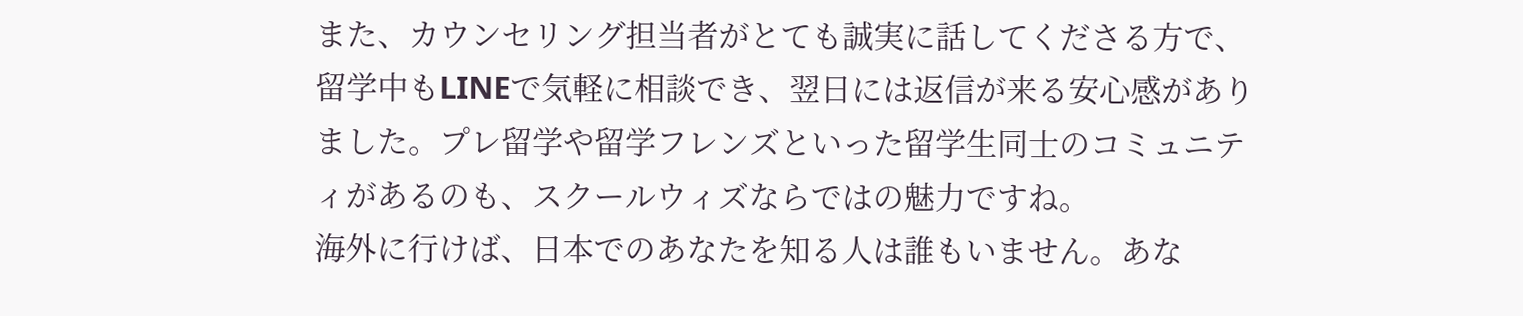また、カウンセリング担当者がとても誠実に話してくださる方で、留学中もLINEで気軽に相談でき、翌日には返信が来る安心感がありました。プレ留学や留学フレンズといった留学生同士のコミュニティがあるのも、スクールウィズならではの魅力ですね。
海外に行けば、日本でのあなたを知る人は誰もいません。あな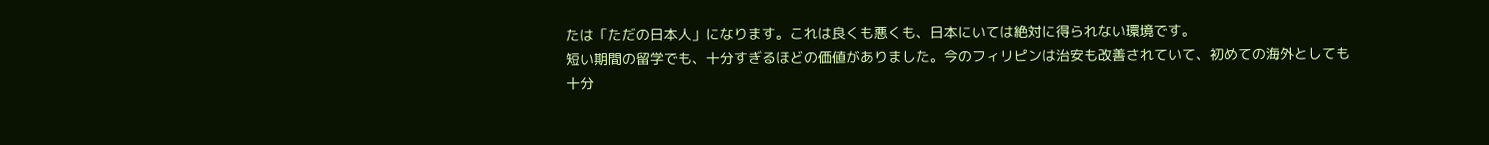たは「ただの日本人」になります。これは良くも悪くも、日本にいては絶対に得られない環境です。
短い期間の留学でも、十分すぎるほどの価値がありました。今のフィリピンは治安も改善されていて、初めての海外としても十分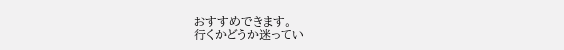おすすめできます。
行くかどうか迷ってい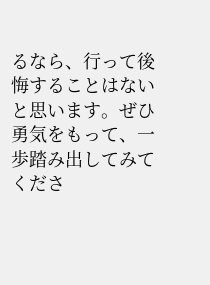るなら、行って後悔することはないと思います。ぜひ勇気をもって、一歩踏み出してみてくださ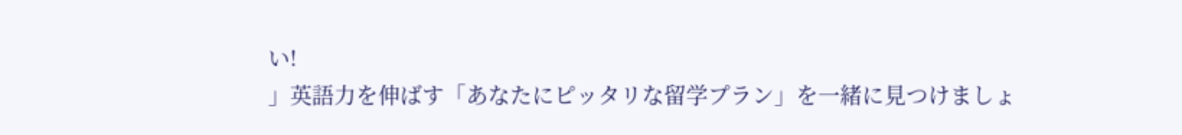い!
」英語力を伸ばす「あなたにピッタリな留学プラン」を一緒に見つけましょ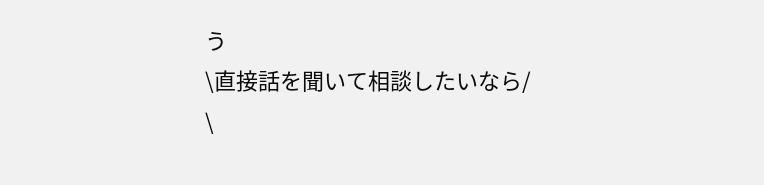う
\直接話を聞いて相談したいなら/
\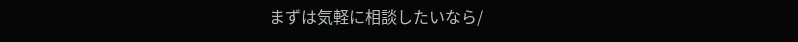まずは気軽に相談したいなら/